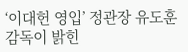‘이대헌 영입’ 정관장 유도훈 감독이 밝힌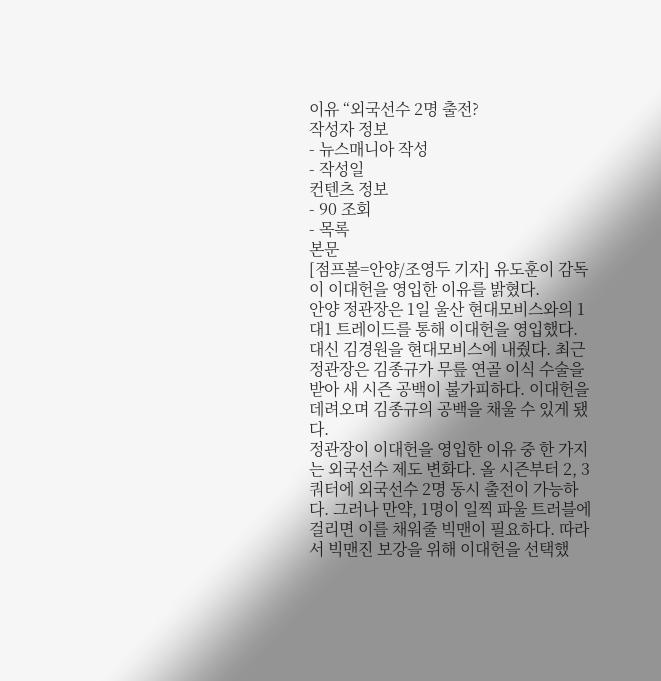이유 “외국선수 2명 출전?
작성자 정보
- 뉴스매니아 작성
- 작성일
컨텐츠 정보
- 90 조회
- 목록
본문
[점프볼=안양/조영두 기자] 유도훈이 감독이 이대헌을 영입한 이유를 밝혔다.
안양 정관장은 1일 울산 현대모비스와의 1대1 트레이드를 통해 이대헌을 영입했다. 대신 김경원을 현대모비스에 내줬다. 최근 정관장은 김종규가 무릎 연골 이식 수술을 받아 새 시즌 공백이 불가피하다. 이대헌을 데려오며 김종규의 공백을 채울 수 있게 됐다.
정관장이 이대헌을 영입한 이유 중 한 가지는 외국선수 제도 변화다. 올 시즌부터 2, 3쿼터에 외국선수 2명 동시 출전이 가능하다. 그러나 만약, 1명이 일찍 파울 트러블에 걸리면 이를 채워줄 빅맨이 필요하다. 따라서 빅맨진 보강을 위해 이대헌을 선택했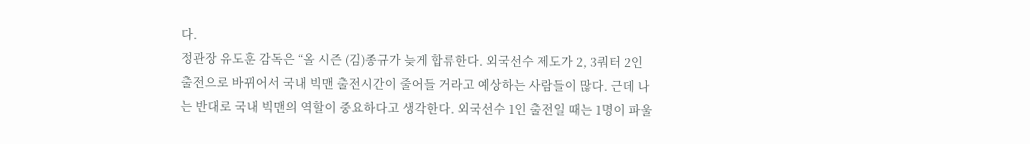다.
정관장 유도훈 감독은 “올 시즌 (김)종규가 늦게 합류한다. 외국선수 제도가 2, 3쿼터 2인 출전으로 바뀌어서 국내 빅맨 출전시간이 줄어들 거라고 예상하는 사람들이 많다. 근데 나는 반대로 국내 빅맨의 역할이 중요하다고 생각한다. 외국선수 1인 출전일 때는 1명이 파울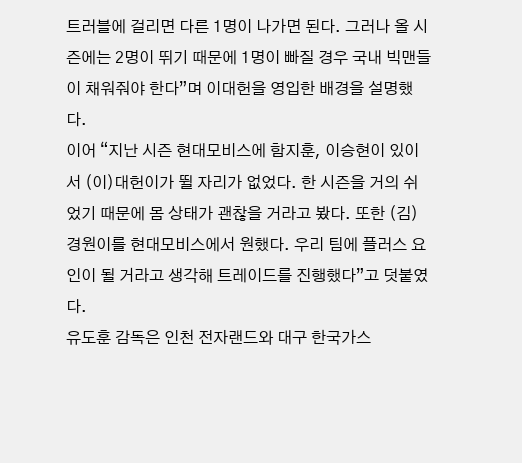트러블에 걸리면 다른 1명이 나가면 된다. 그러나 올 시즌에는 2명이 뛰기 때문에 1명이 빠질 경우 국내 빅맨들이 채워줘야 한다”며 이대헌을 영입한 배경을 설명했다.
이어 “지난 시즌 현대모비스에 함지훈, 이승현이 있이서 (이)대헌이가 뛸 자리가 없었다. 한 시즌을 거의 쉬었기 때문에 몸 상태가 괜찮을 거라고 봤다. 또한 (김)경원이를 현대모비스에서 원했다. 우리 팀에 플러스 요인이 될 거라고 생각해 트레이드를 진행했다”고 덧붙였다.
유도훈 감독은 인천 전자랜드와 대구 한국가스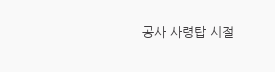공사 사령탑 시절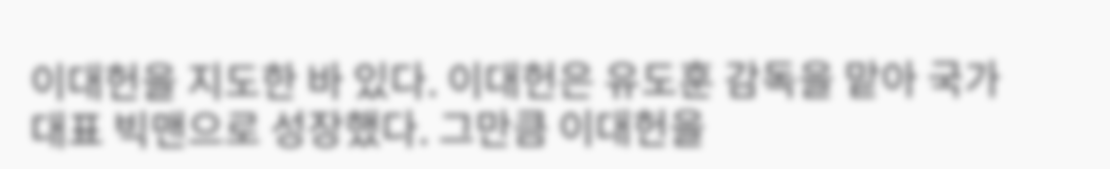이대헌을 지도한 바 있다. 이대헌은 유도훈 감독을 맡아 국가대표 빅맨으로 성장했다. 그만큼 이대헌을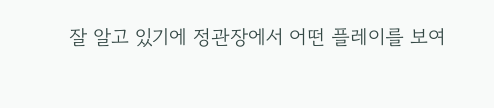잘 알고 있기에 정관장에서 어떤 플레이를 보여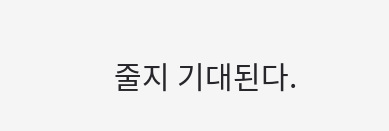줄지 기대된다.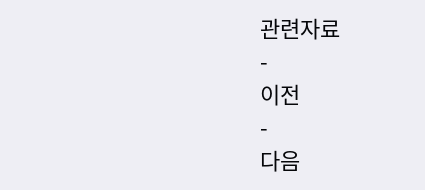관련자료
-
이전
-
다음